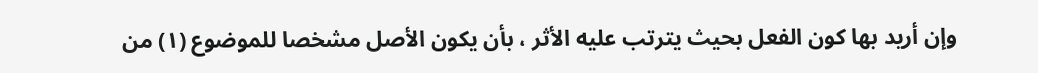وإن أريد بها كون الفعل بحيث يترتب عليه الأثر ، بأن يكون الأصل مشخصا للموضوع (١) من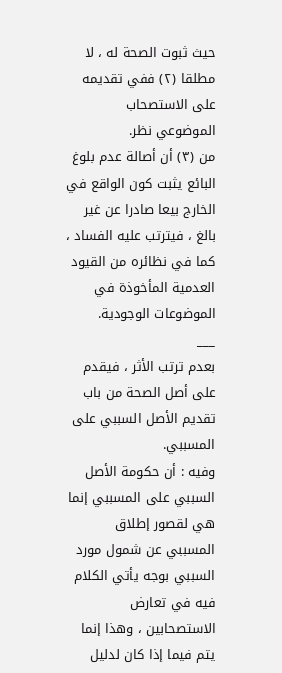حيث ثبوت الصحة له ، لا مطلقا (٢) ففي تقديمه على الاستصحاب الموضوعي نظر.
من (٣) أن أصالة عدم بلوغ البائع يثبت كون الواقع في الخارج بيعا صادرا عن غير بالغ ، فيترتب عليه الفساد ، كما في نظائره من القيود العدمية المأخوذة في الموضوعات الوجودية.
___
بعدم ترتب الأثر ، فيقدم على أصل الصحة من باب تقديم الأصل السببي على المسببي.
وفيه : أن حكومة الأصل السببي على المسببي إنما هي لقصور إطلاق المسببي عن شمول مورد السببي بوجه يأتي الكلام فيه في تعارض الاستصحابين ، وهذا إنما يتم فيما إذا كان لدليل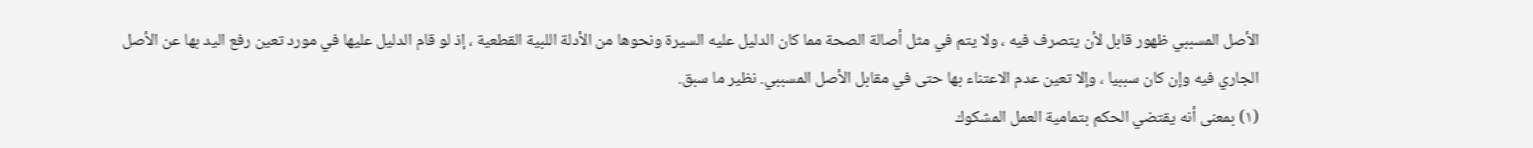الأصل المسببي ظهور قابل لأن يتصرف فيه ، ولا يتم في مثل أصالة الصحة مما كان الدليل عليه السيرة ونحوها من الأدلة اللبية القطعية ، إذ لو قام الدليل عليها في مورد تعين رفع اليد بها عن الأصل الجاري فيه وإن كان سببيا ، وإلا تعين عدم الاعتناء بها حتى في مقابل الأصل المسببي. نظير ما سبق.
(١) بمعنى أنه يقتضي الحكم بتمامية العمل المشكوك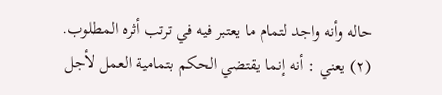حاله وأنه واجد لتمام ما يعتبر فيه في ترتب أثره المطلوب.
(٢) يعني : أنه إنما يقتضي الحكم بتمامية العمل لأجل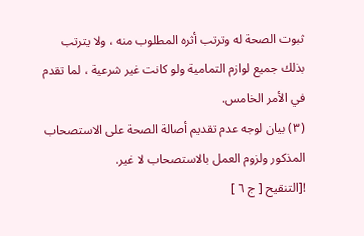ثبوت الصحة له وترتب أثره المطلوب منه ، ولا يترتب بذلك جميع لوازم التمامية ولو كانت غير شرعية ، لما تقدم في الأمر الخامس.
(٣) بيان لوجه عدم تقديم أصالة الصحة على الاستصحاب المذكور ولزوم العمل بالاستصحاب لا غير.
![التنقيح [ ج ٦ ]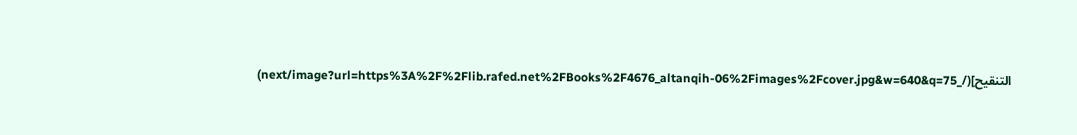التنقيح](/_next/image?url=https%3A%2F%2Flib.rafed.net%2FBooks%2F4676_altanqih-06%2Fimages%2Fcover.jpg&w=640&q=75)